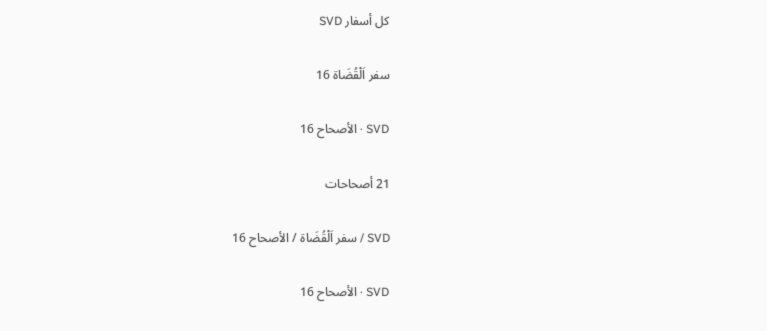كل أسفار SVD

سفر اَلْقُضَاة 16

SVD · الأصحاح 16

21 أصحاحات

SVD / سفر اَلْقُضَاة / الأصحاح 16

SVD · الأصحاح 16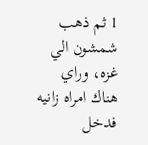1 ثم ذهب شمشون الي غزه، وراي هناك امراه زانيه فدخل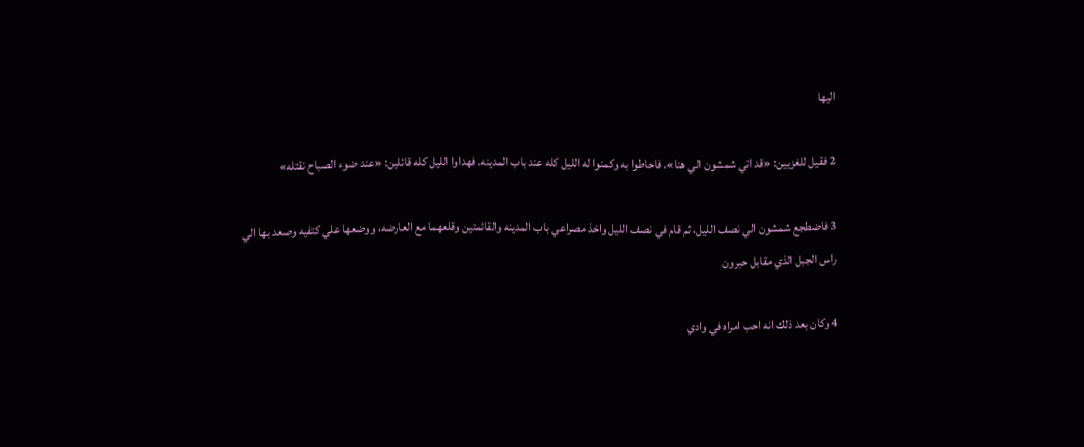اليها

2 فقيل للغزيين: «قد اتي شمشون الي هنا». فاحاطوا به وكمنوا له الليل كله عند باب المدينه. فهداوا الليل كله قائلين: «عند ضوء الصباح نقتله»

3 فاضطجع شمشون الي نصف الليل، ثم قام في نصف الليل واخذ مصراعي باب المدينه والقائمتين وقلعهما مع العارضه، ووضعها علي كتفيه وصعد بها الي راس الجبل الذي مقابل حبرون

4 وكان بعد ذلك انه احب امراه في وادي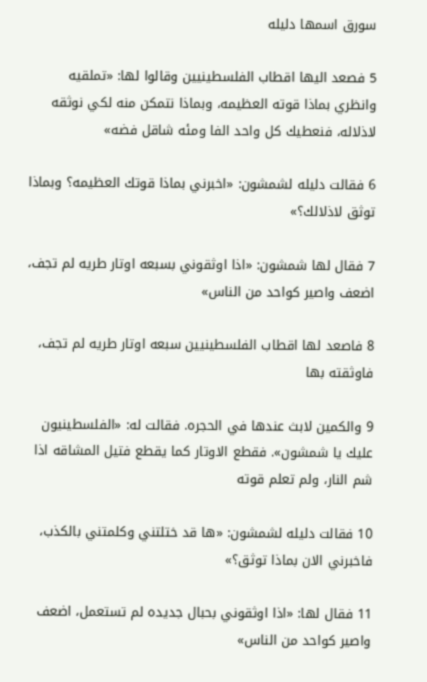سورق اسمها دليله

5 فصعد اليها اقطاب الفلسطينيين وقالوا لها: «تملقيه وانظري بماذا قوته العظيمه، وبماذا نتمكن منه لكي نوثقه لاذلاله، فنعطيك كل واحد الفا ومئه شاقل فضه»

6 فقالت دليله لشمشون: «اخبرني بماذا قوتك العظيمه؟ وبماذا توثق لاذلالك؟»

7 فقال لها شمشون: «اذا اوثقوني بسبعه اوتار طريه لم تجف، اضعف واصير كواحد من الناس»

8 فاصعد لها اقطاب الفلسطينيين سبعه اوتار طريه لم تجف، فاوثقته بها

9 والكمين لابث عندها في الحجره. فقالت له: «الفلسطينيون عليك يا شمشون». فقطع الاوتار كما يقطع فتيل المشاقه اذا شم النار، ولم تعلم قوته

10 فقالت دليله لشمشون: «ها قد ختلتني وكلمتني بالكذب، فاخبرني الان بماذا توثق؟»

11 فقال لها: «اذا اوثقوني بحبال جديده لم تستعمل، اضعف واصير كواحد من الناس»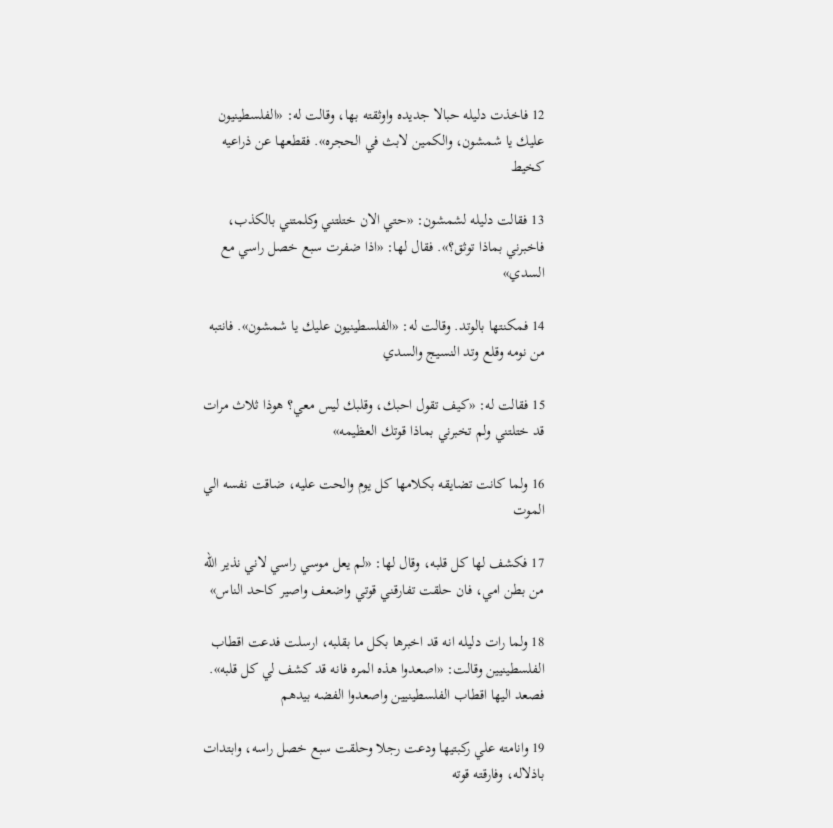12 فاخذت دليله حبالا جديده واوثقته بها، وقالت له: «الفلسطينيون عليك يا شمشون، والكمين لابث في الحجره». فقطعها عن ذراعيه كخيط

13 فقالت دليله لشمشون: «حتي الان ختلتني وكلمتني بالكذب، فاخبرني بماذا توثق؟». فقال لها: «اذا ضفرت سبع خصل راسي مع السدي»

14 فمكنتها بالوتد. وقالت له: «الفلسطينيون عليك يا شمشون». فانتبه من نومه وقلع وتد النسيج والسدي

15 فقالت له: «كيف تقول احبك، وقلبك ليس معي؟ هوذا ثلاث مرات قد ختلتني ولم تخبرني بماذا قوتك العظيمه»

16 ولما كانت تضايقه بكلامها كل يوم والحت عليه، ضاقت نفسه الي الموت

17 فكشف لها كل قلبه، وقال لها: «لم يعل موسي راسي لاني نذير الله من بطن امي، فان حلقت تفارقني قوتي واضعف واصير كاحد الناس»

18 ولما رات دليله انه قد اخبرها بكل ما بقلبه، ارسلت فدعت اقطاب الفلسطينيين وقالت: «اصعدوا هذه المره فانه قد كشف لي كل قلبه». فصعد اليها اقطاب الفلسطينيين واصعدوا الفضه بيدهم

19 وانامته علي ركبتيها ودعت رجلا وحلقت سبع خصل راسه، وابتدات باذلاله، وفارقته قوته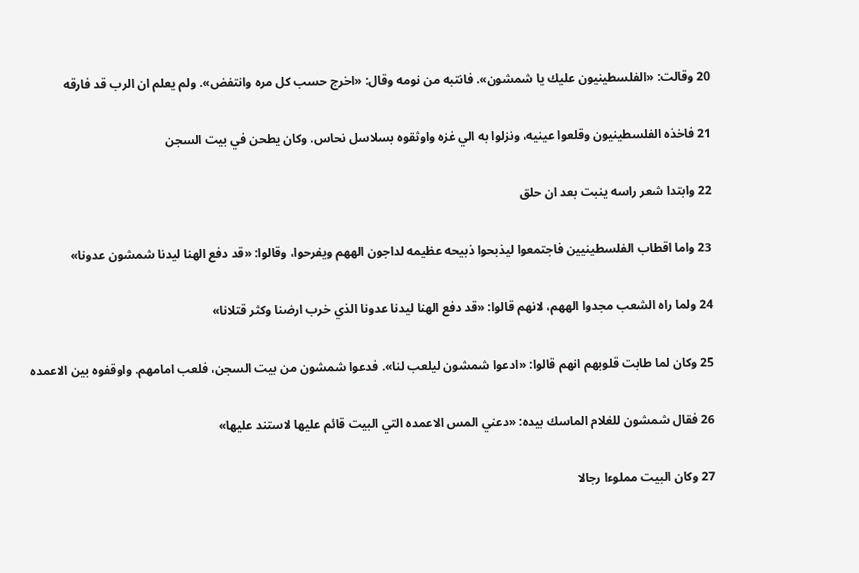20 وقالت: «الفلسطينيون عليك يا شمشون». فانتبه من نومه وقال: «اخرج حسب كل مره وانتفض». ولم يعلم ان الرب قد فارقه

21 فاخذه الفلسطينيون وقلعوا عينيه، ونزلوا به الي غزه واوثقوه بسلاسل نحاس. وكان يطحن في بيت السجن

22 وابتدا شعر راسه ينبت بعد ان حلق

23 واما اقطاب الفلسطينيين فاجتمعوا ليذبحوا ذبيحه عظيمه لداجون الههم ويفرحوا، وقالوا: «قد دفع الهنا ليدنا شمشون عدونا»

24 ولما راه الشعب مجدوا الههم، لانهم قالوا: «قد دفع الهنا ليدنا عدونا الذي خرب ارضنا وكثر قتلانا»

25 وكان لما طابت قلوبهم انهم قالوا: «ادعوا شمشون ليلعب لنا». فدعوا شمشون من بيت السجن، فلعب امامهم. واوقفوه بين الاعمده

26 فقال شمشون للغلام الماسك بيده: «دعني المس الاعمده التي البيت قائم عليها لاستند عليها»

27 وكان البيت مملوءا رجالا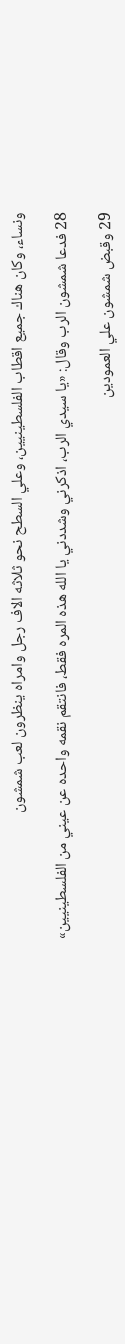ونساء، وكان هناك جميع اقطاب الفلسطينيين، وعلي السطح نحو ثلاثه الاف رجل وامراه ينظرون لعب شمشون

28 فدعا شمشون الرب وقال: «يا سيدي الرب، اذكرني وشددني يا الله هذه المره فقط، فانتقم نقمه واحده عن عيني من الفلسطينيين»

29 وقبض شمشون علي العمودين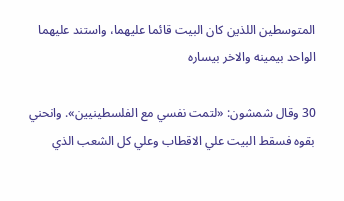المتوسطين اللذين كان البيت قائما عليهما، واستند عليهما الواحد بيمينه والاخر بيساره

30 وقال شمشون: «لتمت نفسي مع الفلسطينيين». وانحني بقوه فسقط البيت علي الاقطاب وعلي كل الشعب الذي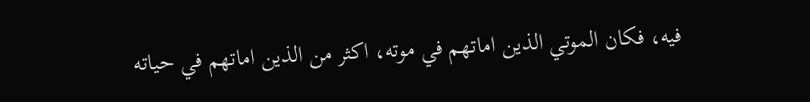فيه، فكان الموتي الذين اماتهم في موته، اكثر من الذين اماتهم في حياته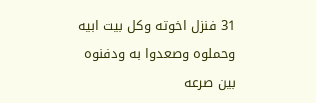31 فنزل اخوته وكل بيت ابيه وحملوه وصعدوا به ودفنوه بين صرعه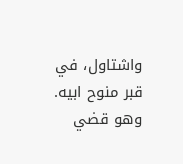واشتاول، في قبر منوح ابيه. وهو قضي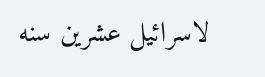لاسرائيل عشرين سنه